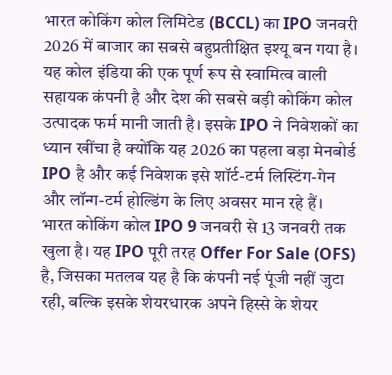भारत कोकिंग कोल लिमिटेड (BCCL) का IPO जनवरी 2026 में बाजार का सबसे बहुप्रतीक्षित इश्यू बन गया है। यह कोल इंडिया की एक पूर्ण रूप से स्वामित्व वाली सहायक कंपनी है और देश की सबसे बड़ी कोकिंग कोल उत्पादक फर्म मानी जाती है। इसके IPO ने निवेशकों का ध्यान खींचा है क्योंकि यह 2026 का पहला बड़ा मेनबोर्ड IPO है और कई निवेशक इसे शॉर्ट-टर्म लिस्टिंग-गेन और लॉन्ग-टर्म होल्डिंग के लिए अवसर मान रहे हैं।
भारत कोकिंग कोल IPO 9 जनवरी से 13 जनवरी तक खुला है। यह IPO पूरी तरह Offer For Sale (OFS) है, जिसका मतलब यह है कि कंपनी नई पूंजी नहीं जुटा रही, बल्कि इसके शेयरधारक अपने हिस्से के शेयर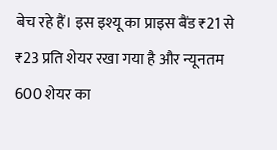बेच रहे हैं। इस इश्यू का प्राइस बैंड ₹21 से ₹23 प्रति शेयर रखा गया है और न्यूनतम 600 शेयर का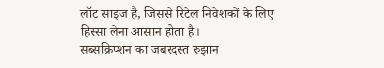लॉट साइज है, जिससे रिटेल निवेशकों के लिए हिस्सा लेना आसान होता है।
सब्सक्रिप्शन का जबरदस्त रुझान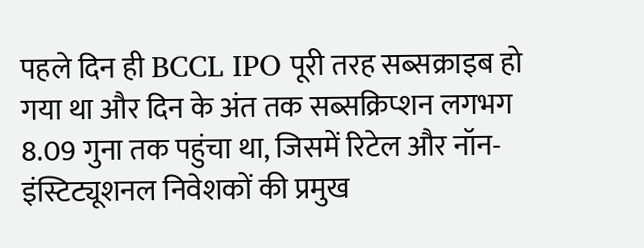पहले दिन ही BCCL IPO पूरी तरह सब्सक्राइब हो गया था और दिन के अंत तक सब्सक्रिप्शन लगभग 8.09 गुना तक पहुंचा था, जिसमें रिटेल और नॉन-इंस्टिट्यूशनल निवेशकों की प्रमुख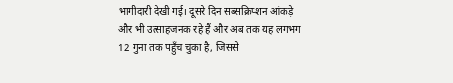भागीदारी देखी गई। दूसरे दिन सब्सक्रिप्शन आंकड़े और भी उत्साहजनक रहे हैं और अब तक यह लगभग 12 गुना तक पहुँच चुका है, जिससे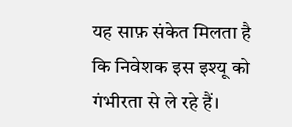यह साफ़ संकेत मिलता है कि निवेशक इस इश्यू को गंभीरता से ले रहे हैं।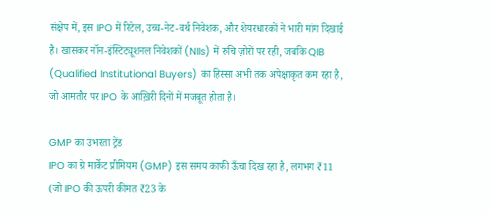संक्षेप में, इस IPO में रिटेल, उच्च-नेट-वर्थ निवेशक, और शेयरधारकों ने भारी मांग दिखाई है। खासकर नॉन-इंस्टिट्यूशनल निवेशकों (NIIs) में रुचि ज़ोरों पर रही, जबकि QIB (Qualified Institutional Buyers) का हिस्सा अभी तक अपेक्षाकृत कम रहा है, जो आमतौर पर IPO के आख़िरी दिनों में मजबूत होता है।

GMP का उभरता ट्रेंड
IPO का ग्रे मार्केट प्रीमियम (GMP) इस समय काफी ऊँचा दिख रहा है, लगभग ₹11 (जो IPO की ऊपरी कीमत ₹23 के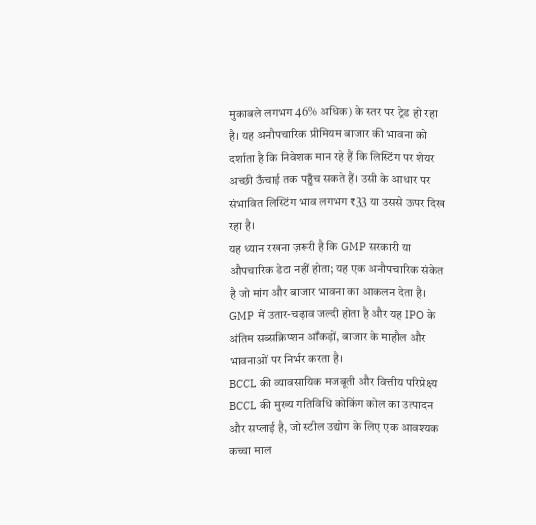मुकाबले लगभग 46% अधिक) के स्तर पर ट्रेड हो रहा है। यह अनौपचारिक प्रीमियम बाजार की भावना को दर्शाता है कि निवेशक मान रहे हैं कि लिस्टिंग पर शेयर अच्छी ऊँचाई तक पहुँच सकते हैं। उसी के आधार पर संभावित लिस्टिंग भाव लगभग ₹33 या उससे ऊपर दिख रहा है।
यह ध्यान रखना ज़रूरी है कि GMP सरकारी या औपचारिक डेटा नहीं होता; यह एक अनौपचारिक संकेत है जो मांग और बाजार भावना का आकलन देता है। GMP में उतार-चढ़ाव जल्दी होता है और यह IPO के अंतिम सब्सक्रिप्शन आँकड़ों, बाजार के माहौल और भावनाओं पर निर्भर करता है।
BCCL की व्यावसायिक मजबूती और वित्तीय परिप्रेक्ष्य
BCCL की मुख्य गतिविधि कोकिंग कोल का उत्पादन और सप्लाई है, जो स्टील उद्योग के लिए एक आवश्यक कच्चा माल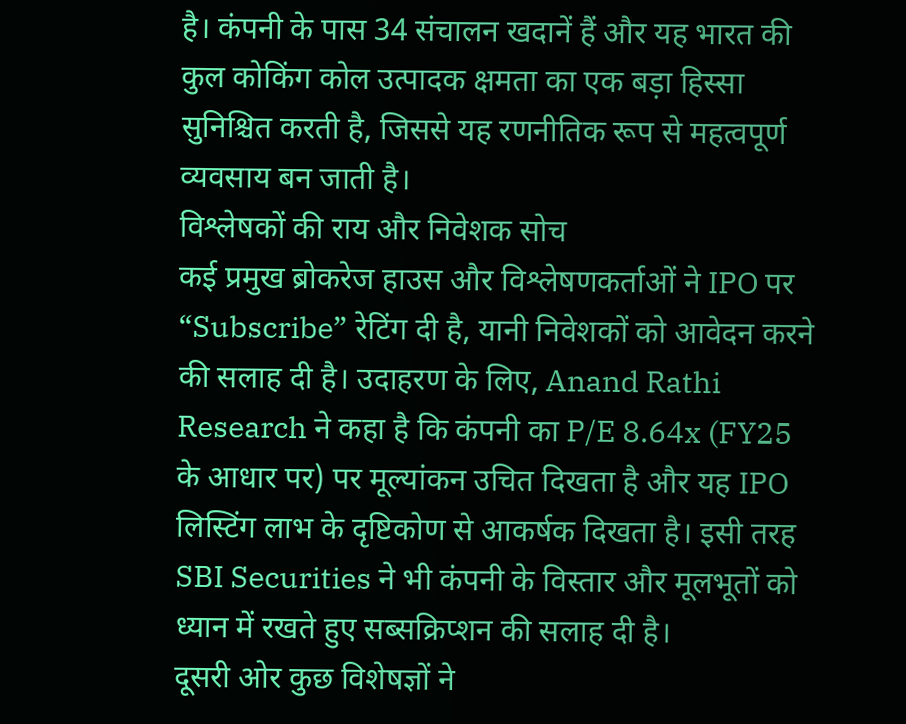है। कंपनी के पास 34 संचालन खदानें हैं और यह भारत की कुल कोकिंग कोल उत्पादक क्षमता का एक बड़ा हिस्सा सुनिश्चित करती है, जिससे यह रणनीतिक रूप से महत्वपूर्ण व्यवसाय बन जाती है।
विश्लेषकों की राय और निवेशक सोच
कई प्रमुख ब्रोकरेज हाउस और विश्लेषणकर्ताओं ने IPO पर “Subscribe” रेटिंग दी है, यानी निवेशकों को आवेदन करने की सलाह दी है। उदाहरण के लिए, Anand Rathi Research ने कहा है कि कंपनी का P/E 8.64x (FY25 के आधार पर) पर मूल्यांकन उचित दिखता है और यह IPO लिस्टिंग लाभ के दृष्टिकोण से आकर्षक दिखता है। इसी तरह SBI Securities ने भी कंपनी के विस्तार और मूलभूतों को ध्यान में रखते हुए सब्सक्रिप्शन की सलाह दी है।
दूसरी ओर कुछ विशेषज्ञों ने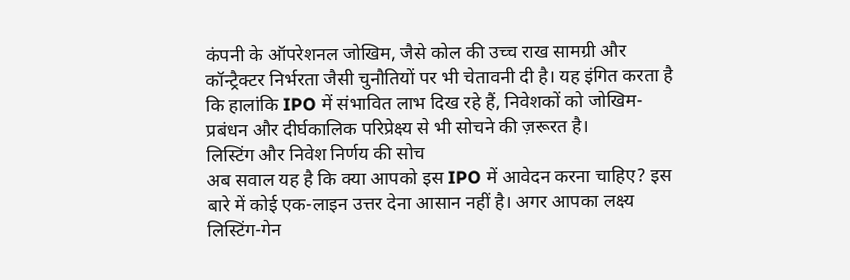कंपनी के ऑपरेशनल जोखिम, जैसे कोल की उच्च राख सामग्री और कॉन्ट्रैक्टर निर्भरता जैसी चुनौतियों पर भी चेतावनी दी है। यह इंगित करता है कि हालांकि IPO में संभावित लाभ दिख रहे हैं, निवेशकों को जोखिम-प्रबंधन और दीर्घकालिक परिप्रेक्ष्य से भी सोचने की ज़रूरत है।
लिस्टिंग और निवेश निर्णय की सोच
अब सवाल यह है कि क्या आपको इस IPO में आवेदन करना चाहिए? इस बारे में कोई एक-लाइन उत्तर देना आसान नहीं है। अगर आपका लक्ष्य लिस्टिंग-गेन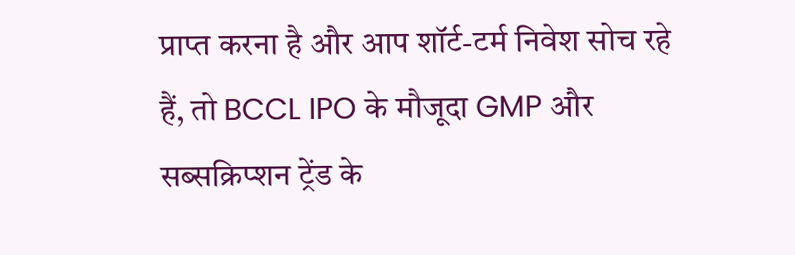प्राप्त करना है और आप शॉर्ट-टर्म निवेश सोच रहे हैं, तो BCCL IPO के मौजूदा GMP और सब्सक्रिप्शन ट्रेंड के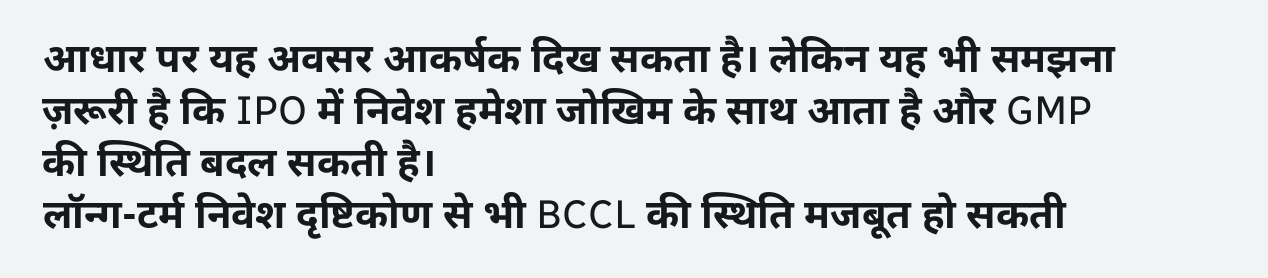आधार पर यह अवसर आकर्षक दिख सकता है। लेकिन यह भी समझना ज़रूरी है कि IPO में निवेश हमेशा जोखिम के साथ आता है और GMP की स्थिति बदल सकती है।
लॉन्ग-टर्म निवेश दृष्टिकोण से भी BCCL की स्थिति मजबूत हो सकती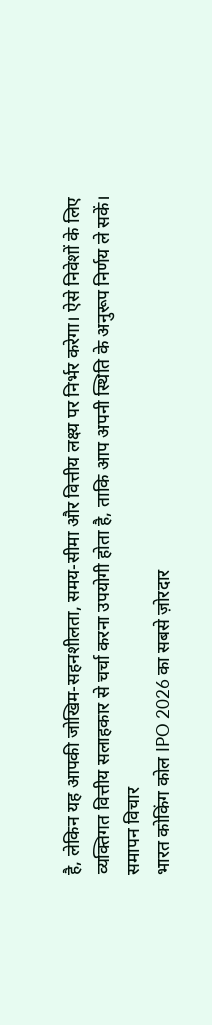है, लेकिन यह आपकी जोखिम-सहनशीलता, समय-सीमा और वित्तीय लक्ष्य पर निर्भर करेगा। ऐसे निवेशों के लिए व्यक्तिगत वित्तीय सलाहकार से चर्चा करना उपयोगी होता है, ताकि आप अपनी स्थिति के अनुरूप निर्णय ले सकें।
समापन विचार
भारत कोकिंग कोल IPO 2026 का सबसे ज़ोरदार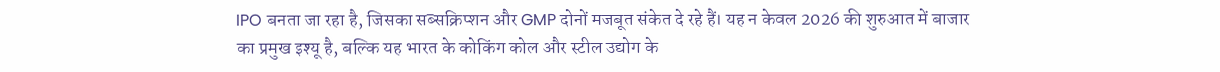IPO बनता जा रहा है, जिसका सब्सक्रिप्शन और GMP दोनों मजबूत संकेत दे रहे हैं। यह न केवल 2026 की शुरुआत में बाजार का प्रमुख इश्यू है, बल्कि यह भारत के कोकिंग कोल और स्टील उद्योग के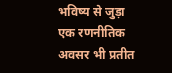भविष्य से जुड़ा एक रणनीतिक अवसर भी प्रतीत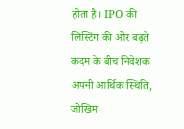होता है। IPO की लिस्टिंग की ओर बढ़ते कदम के बीच निवेशक अपनी आर्थिक स्थिति, जोखिम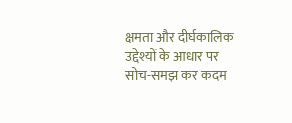क्षमता और दीर्घकालिक उद्देश्यों के आधार पर सोच-समझ कर कदम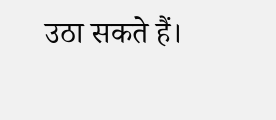उठा सकते हैं।